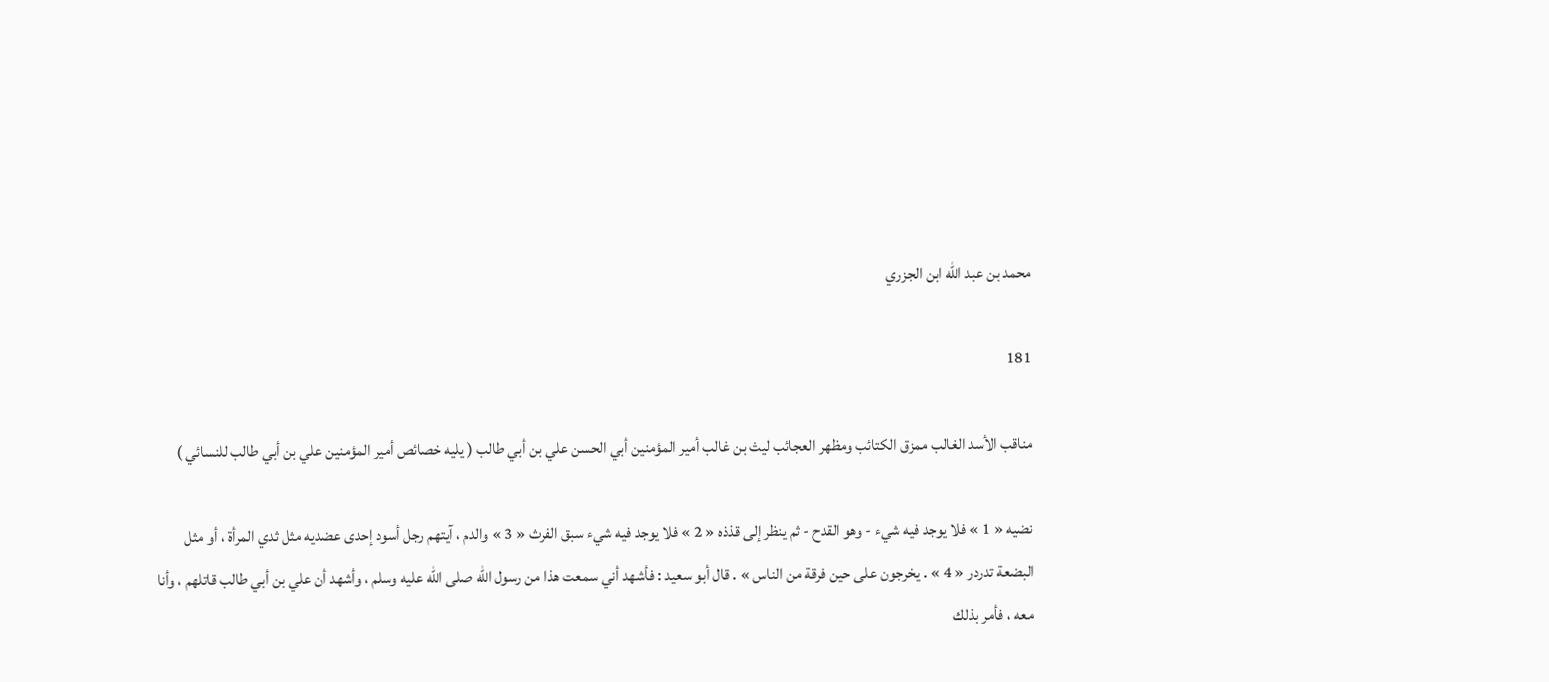محمد بن عبد الله ابن الجزري

181

مناقب الأسد الغالب ممزق الكتائب ومظهر العجائب ليث بن غالب أمير المؤمنين أبي الحسن علي بن أبي طالب ( يليه خصائص أمير المؤمنين علي بن أبي طالب للنسائي )

نضيه « 1 » فلا يوجد فيه شيء - وهو القدح - ثم ينظر إلى قذذه « 2 » فلا يوجد فيه شيء سبق الفرث « 3 » والدم ، آيتهم رجل أسود إحدى عضديه مثل ثدي المرأة ، أو مثل البضعة تدردر « 4 » . يخرجون على حين فرقة من الناس » . قال أبو سعيد : فأشهد أني سمعت هذا من رسول اللّه صلى اللّه عليه وسلم ، وأشهد أن علي بن أبي طالب قاتلهم ، وأنا معه ، فأمر بذلك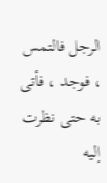الرجل فالتمس ، فوجد ، فأتى به حتى نظرت إليه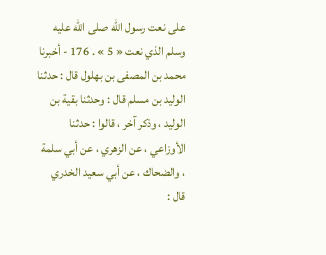على نعت رسول اللّه صلى اللّه عليه وسلم الذي نعت « 5 » . 176 - أخبرنا محمد بن المصفى بن بهلول قال : حدثنا الوليد بن مسلم قال : وحدثنا بقية بن الوليد ، وذكر آخر ، قالوا : حدثنا الأوزاعي ، عن الزهري ، عن أبي سلمة ، والضحاك ، عن أبي سعيد الخدري قال :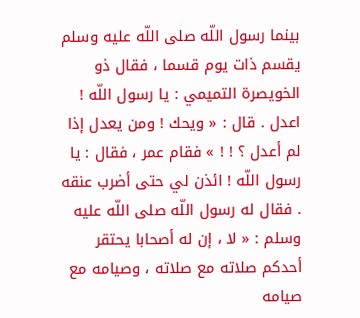بينما رسول اللّه صلى اللّه عليه وسلم يقسم ذات يوم قسما ، فقال ذو الخويصرة التميمي : يا رسول اللّه ! اعدل . قال : « ويحك ! ومن يعدل إذا لم أعدل ؟ ! ! » فقام عمر ، فقال : يا رسول اللّه ! ائذن لي حتى أضرب عنقه . فقال له رسول اللّه صلى اللّه عليه وسلم : « لا ، إن له أصحابا يحتقر أحدكم صلاته مع صلاته ، وصيامه مع صيامه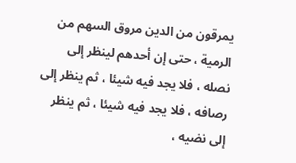يمرقون من الدين مروق السهم من الرمية ، حتى إن أحدهم لينظر إلى نصله ، فلا يجد فيه شيئا ، ثم ينظر إلى رصافه ، فلا يجد فيه شيئا ، ثم ينظر إلى نضيه ،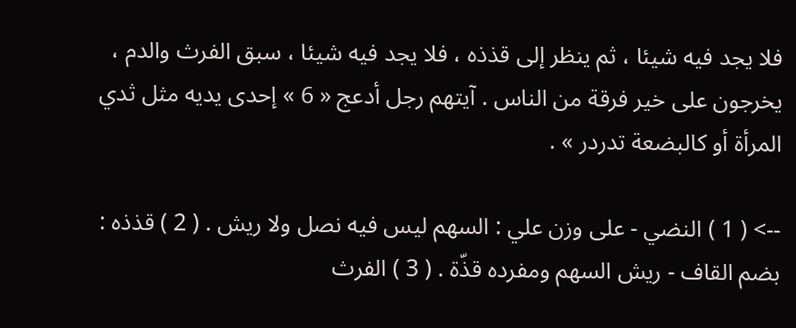فلا يجد فيه شيئا ، ثم ينظر إلى قذذه ، فلا يجد فيه شيئا ، سبق الفرث والدم ، يخرجون على خير فرقة من الناس . آيتهم رجل أدعج « 6 » إحدى يديه مثل ثدي المرأة أو كالبضعة تدردر » .

--> ( 1 ) النضي - على وزن علي : السهم ليس فيه نصل ولا ريش . ( 2 ) قذذه : بضم القاف - ريش السهم ومفرده قذّة . ( 3 ) الفرث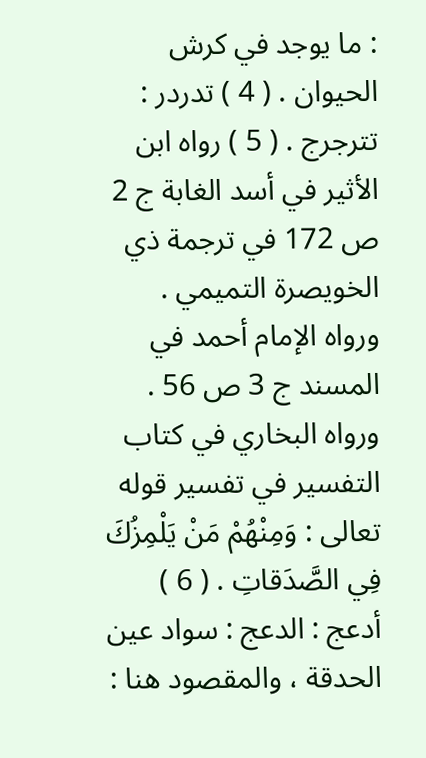: ما يوجد في كرش الحيوان . ( 4 ) تدردر : تترجرج . ( 5 ) رواه ابن الأثير في أسد الغابة ج 2 ص 172 في ترجمة ذي الخويصرة التميمي . ورواه الإمام أحمد في المسند ج 3 ص 56 . ورواه البخاري في كتاب التفسير في تفسير قوله تعالى : وَمِنْهُمْ مَنْ يَلْمِزُكَ فِي الصَّدَقاتِ . ( 6 ) أدعج : الدعج : سواد عين الحدقة ، والمقصود هنا :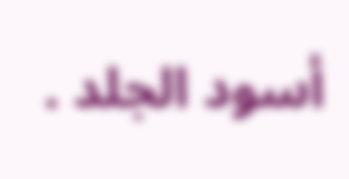أسود الجلد .